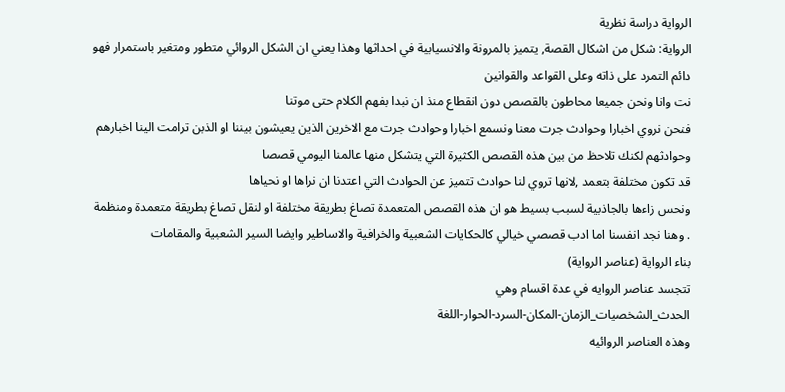الرواية دراسة نظرية
الرواية: شكل من اشكال القصة, يتميز بالمرونة والانسيابية في احداثها وهذا يعني ان الشكل الروائي متطور ومتغير باستمرار فهو دائم التمرد على ذاته وعلى القواعد والقوانين
نت وانا ونحن جميعا محاطون بالقصص دون انقطاع منذ ان نبدا بفهم الكلام حتى موتنا
فنحن نروي اخبارا وحوادث جرت معنا ونسمع اخبارا وحوادث جرت مع الاخرين الذين يعيشون بيننا او الذبن ترامت الينا اخبارهم وحوادثهم لكنك تلاحظ من بين هذه القصص الكثيرة التي يتشكل منها عالمنا اليومي قصصا
قد تكون مختلفة بتعمد ,لانها تروي لنا حوادث تتميز عن الحوادث التي اعتدنا ان نراها او نحياها
ونحس زاءها بالجاذبية لسبب بسيط هو ان هذه القصص المتعمدة تصاغ بطريقة مختلفة او لنقل تصاغ بطريقة متعمدة ومنظمة . وهنا نجد انفسنا اما ادب قصصي خيالي كالحكايات الشعبية والخرافية والاساطير وايضا السير الشعبية والمقامات
بناء الرواية (عناصر الرواية)
تتجسد عناصر الروايه في عدة اقسام وهي
الحدث_الشخصيات_الزمان-المكان-السرد-الحوار-اللغة
وهذه العناصر الروائيه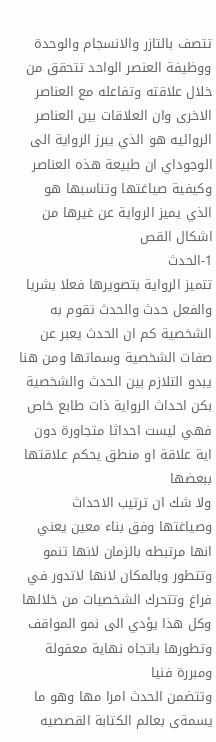تتصف بالتازر والانسجام والوحدة ووظيفة العنصر الواحد تتحقق من خلال علاقته وتفاعله مع العناصر الاخرى وان العلاقات بين العناصر الروائيه هو الذي يبرز الرواية الى الوجوداي ان طبيعة هذه العناصر وكيفية صياغتها وتناسبها هو الذي يميز الرواية عن غيرها من اشكال القص
1-الحدث
تتميز الرواية بتصويرها فعلا بشريا والفعل حدث والحدث تقوم به الشخصية كم ان الحدث يعبر عن صفات الشخصية وسماتها ومن هنا يبدو التلازم بين الحدث والشخصية
بكن احداث الرواية ذات طابع خاص فهي ليست احداثا متجاورة دون اية علاقة او منطق يحكم علاقتها ببعضها
ولا شك ان ترتيب الاحداث وصياغتها وفق بناء معين يعني انها مرتبطه بالزمان لانها تنمو وتتطور وبالمكان لانها لاتدور في فراغ وتتحرك الشخصيات من خلالها وكل هذا يؤدي الى نمو المواقف وتطورها باتجاه نهاية معقولة ومبررة فنيا
وتتضمن الحدث امرا مها وهو ما يسمةى بعالم الكتابة القصصيه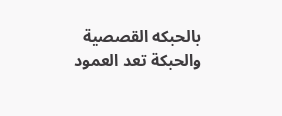بالحبكه القصصية والحبكة تعد العمود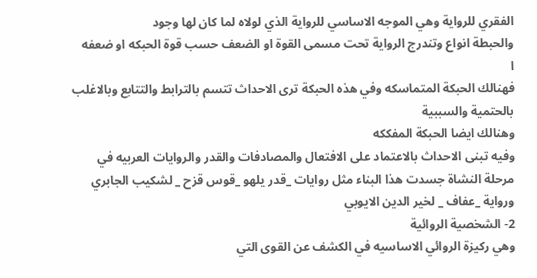الفقري للرواية وهي الموجه الاساسي للرواية الذي لولاه لما كان لها وجود
والحبطة انواع وتندرج الرواية تحت مسمى القوة او الضعف حسب قوة الحبكه او ضعفه
ا
فهنالك الحبكة المتماسكه وفي هذه الحبكة ترى الاحداث تتسم بالترابط والتتابع وبالاغلب بالحتمية والسببية
وهنالك ايضا الحبكة المفككه
وفيه تبنى الاحداث بالاعتماد على الافتعال والمصادفات والقدر والروايات العربيه في مرحلة النشاة جسدت هذا البناء مثل روايات _قدر يلهو _قوس قزح _ لشكيب الجابري ورواية _عفاف _ لخير الدين الايوبي
2- الشخصية الروائية
وهي ركيزة الروائي الاساسيه في الكشف عن القوى التي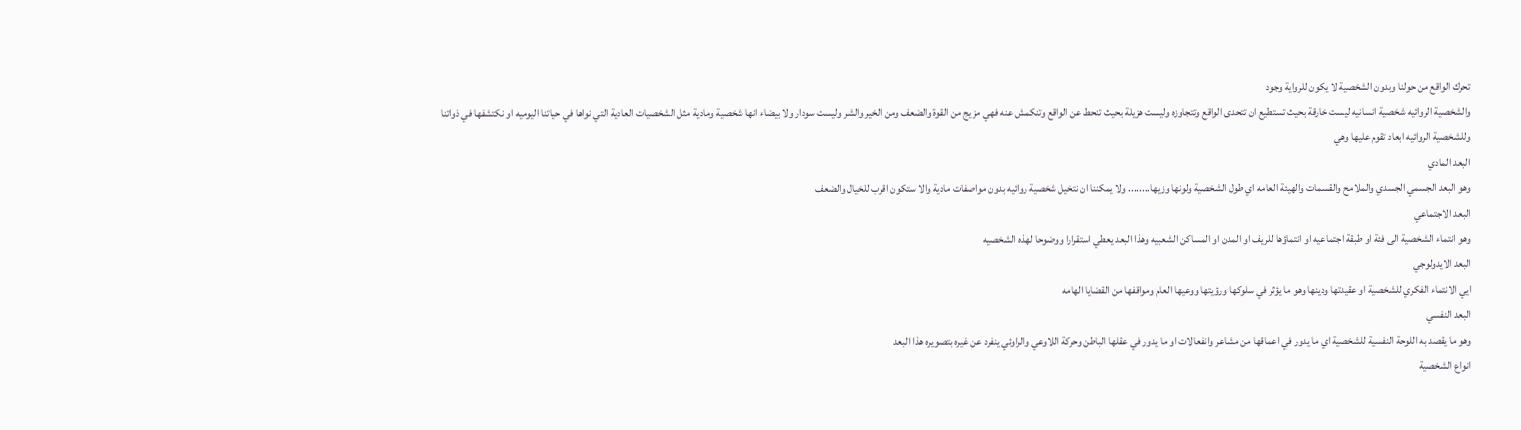تحرك الواقع من حولنا وبدون الشخصية لا يكون للرواية وجود
والشخصية الروائيه شخصية انسانيه ليست خارقة بحيث تستطيع ان تتحدى الواقع وتتجاوزه وليست هزيلة بحيث تنحط عن الواقع وتنكمش عنه فهي مزيج من القوة والضعف ومن الخير والشر وليست سودار ولا بيضاء انها شخصية ومادية مثل الشخصيات العادية التي نواها في حياتنا اليوميه او نكتشفها في ذواتنا
وللشخصية الروائيه ابعاد تقوم عليها وهي
البعد المادي
وهو البعد الجسمي الجسدي والملامح والقسمات والهيئة العامه اي طول الشخصية ولونها وزيها........ ولا يمكننا ان نتخيل شخصية روائيه بدون مواصفات مادية والا ستكون اقرب للخيال والضعف
البعد الاجتماعي
وهو انتماء الشخصية الى فئة او طبقة اجتماعيه او انتماؤها للريف او المدن او المساكن الشعبيه وهذا البعد يعطي استقرارا ووضوحا لهذه الشخصيه
البعد الايدولوجي
ايي الانتماء الفكري للشخصية او عقيدتها ودينها وهو ما يؤثر في سلوكها ورؤيتها ووعيها العام ومواقفها من القضايا الهامه
البعد النفسي
وهو ما يقصد به اللوحة النفسية للشخصية اي ما يدور في اعماقها من مشاعر وانفعالات او ما يدور في عقلها الباطن وحركة اللاوعي والراوئي ينفرد عن غيره بتصويره هذا البعد
انواع الشخصية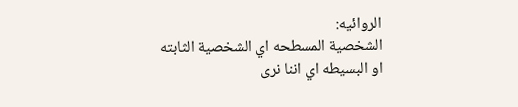الروائيه:
الشخصية المسطحه اي الشخصية الثابته او البسيطه اي اننا نرى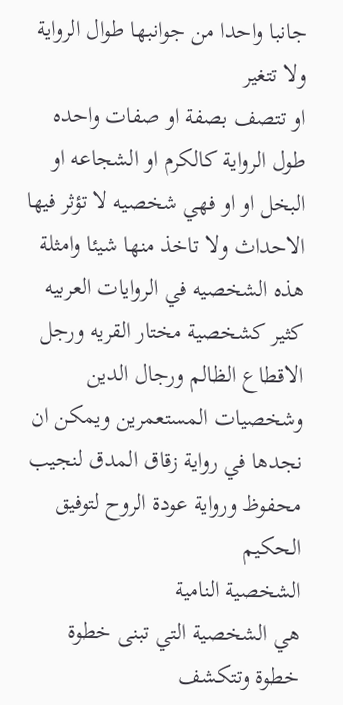جانبا واحدا من جوانبها طوال الرواية ولا تتغير
او تتصف بصفة او صفات واحده طول الرواية كالكرم او الشجاعه او البخل او او فهي شخصيه لا تؤثر فيها الاحداث ولا تاخذ منها شيئا وامثلة هذه الشخصيه في الروايات العربيه كثير كشخصية مختار القريه ورجل الاقطاع الظالم ورجال الدين وشخصيات المستعمرين ويمكن ان نجدها في رواية زقاق المدق لنجيب محفوظ ورواية عودة الروح لتوفيق الحكيم
الشخصية النامية
هي الشخصية التي تبنى خطوة خطوة وتتكشف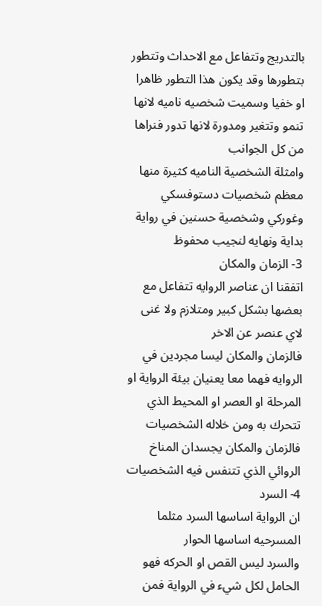بالتدريج وتتفاعل مع الاحداث وتتطور بتطورها وقد يكون هذا التطور ظاهرا او خفيا وسميت شخصيه ناميه لانها تنمو وتتغير ومدورة لانها تدور فنراها من كل الجوانب
وامثلة الشخصية الناميه كثيرة منها معظم شخصيات دستوفسكي وغوركي وشخصية حسنين في رواية بداية ونهايه لنجيب محفوظ
3- الزمان والمكان
اتفقنا ان عناصر الروايه تتفاعل مع بعضها بشكل كبير ومتلازم ولا غنى لاي عنصر عن الاخر
فالزمان والمكان ليسا مجردين في الروايه فهما معا يعنيان بيئة الرواية او المرحلة او العصر او المحيط الذي تتحرك به ومن خلاله الشخصيات فالزمان والمكان يجسدان المناخ الروائي الذي تتنفس فيه الشخصيات
4- السرد
ان الرواية اساسها السرد مثلما المسرحيه اساسها الحوار
والسرد ليس القص او الحركه فهو الحامل لكل شيء في الرواية فمن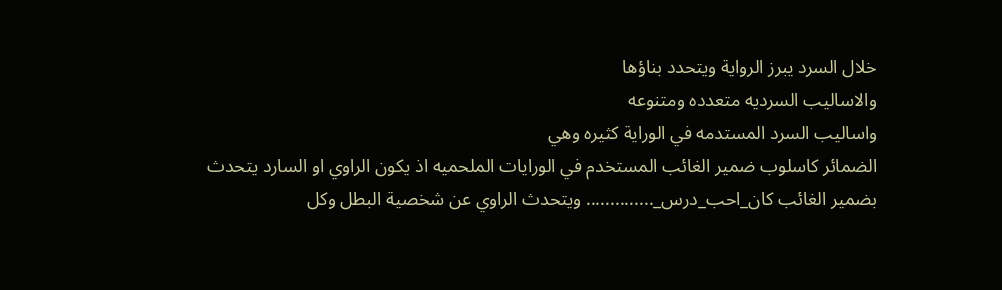خلال السرد يبرز الرواية ويتحدد بناؤها
والاساليب السرديه متعدده ومتنوعه
واساليب السرد المستدمه في الوراية كثيره وهي
الضمائر كاسلوب ضمير الغائب المستخدم في الورايات الملحميه اذ يكون الراوي او السارد يتحدث بضمير الغائب كان_احب_درس_.............. ويتحدث الراوي عن شخصية البطل وكل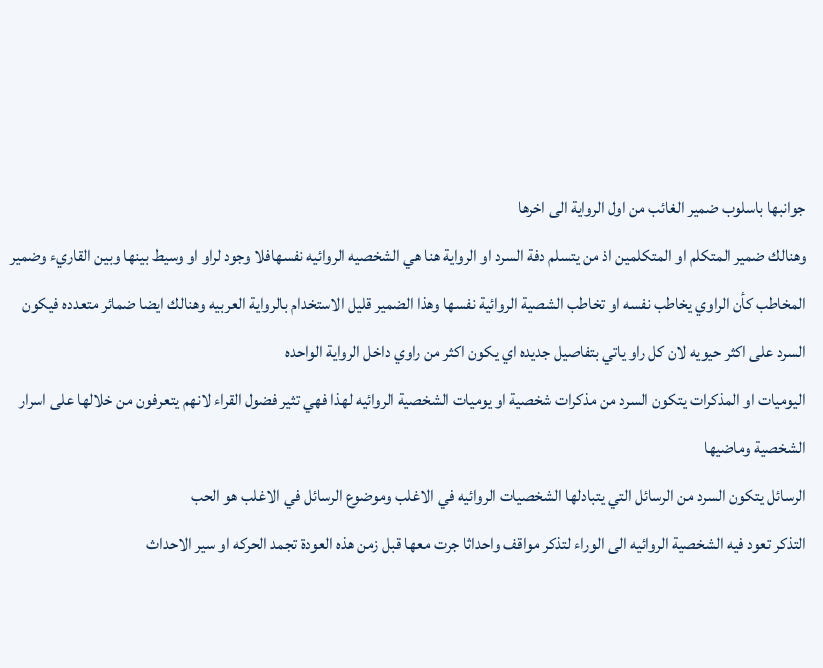جوانبها باسلوب ضمير الغائب من اول الرواية الى اخرها
وهنالك ضمير المتكلم او المتكلمين اذ من يتسلم دفة السرد او الرواية هنا هي الشخصيه الروائيه نفسهافلا وجود لراو او وسيط بينها وبين القاريء وضمير المخاطب كأن الراوي يخاطب نفسه او تخاطب الشصية الروائية نفسها وهذا الضمير قليل الاستخدام بالرواية العربيه وهنالك ايضا ضمائر متعدده فيكون السرد على اكثر حيويه لان كل راو ياتي بتفاصيل جديده اي يكون اكثر من راوي داخل الرواية الواحده
اليوميات او المذكرات يتكون السرد من مذكرات شخصية او يوميات الشخصية الروائيه لهذا فهي تثير فضول القراء لانهم يتعرفون من خلالها على اسرار الشخصية وماضيها
الرسائل يتكون السرد من الرسائل التي يتبادلها الشخصيات الروائيه في الاغلب وموضوع الرسائل في الاغلب هو الحب
التذكر تعود فيه الشخصية الروائيه الى الوراء لتذكر مواقف واحداثا جرت معها قبل زمن هذه العودة تجمد الحركه او سير الاحداث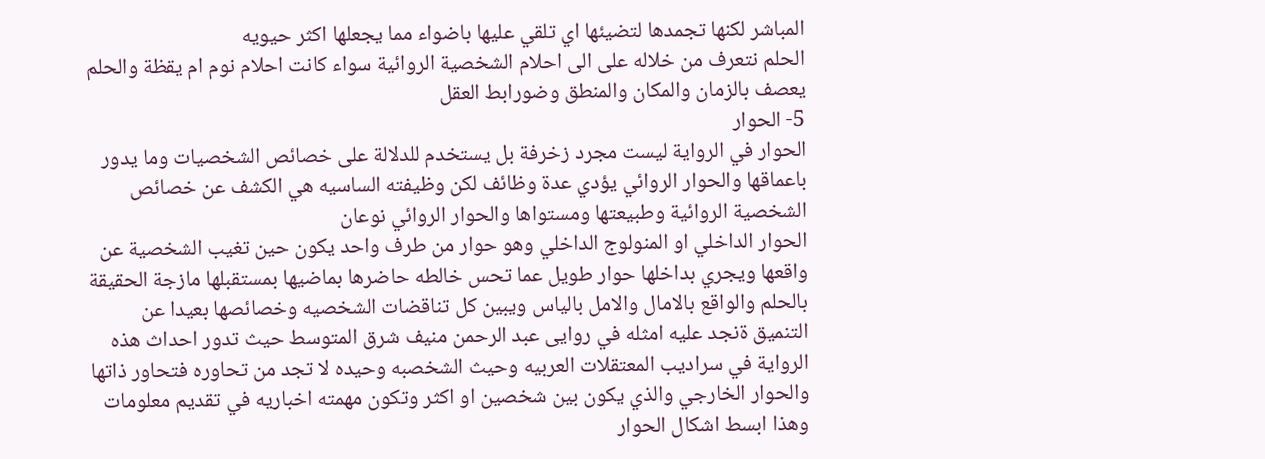المباشر لكنها تجمدها لتضيئها اي تلقي عليها باضواء مما يجعلها اكثر حيويه
الحلم نتعرف من خلاله على الى احلام الشخصية الروائية سواء كانت احلام نوم ام يقظة والحلم يعصف بالزمان والمكان والمنطق وضورابط العقل
5- الحوار
الحوار في الرواية ليست مجرد زخرفة بل يستخدم للدلالة على خصائص الشخصيات وما يدور باعماقها والحوار الروائي يؤدي عدة وظائف لكن وظيفته الساسيه هي الكشف عن خصائص الشخصية الروائية وطبيعتها ومستواها والحوار الروائي نوعان
الحوار الداخلي او المنولوج الداخلي وهو حوار من طرف واحد يكون حين تغيب الشخصية عن واقعها ويجري بداخلها حوار طويل عما تحس خالطه حاضرها بماضيها بمستقبلها مازجة الحقيقة بالحلم والواقع بالامال والامل بالياس ويبين كل تناقضات الشخصيه وخصائصها بعيدا عن التنميق ةنجد عليه امثله في روايى عبد الرحمن منيف شرق المتوسط حيث تدور احداث هذه الرواية في سراديب المعتقلات العربيه وحيث الشخصبه وحيده لا تجد من تحاوره فتحاور ذاتها
والحوار الخارجي والذي يكون بين شخصين او اكثر وتكون مهمته اخباريه في تقديم معلومات وهذا ابسط اشكال الحوار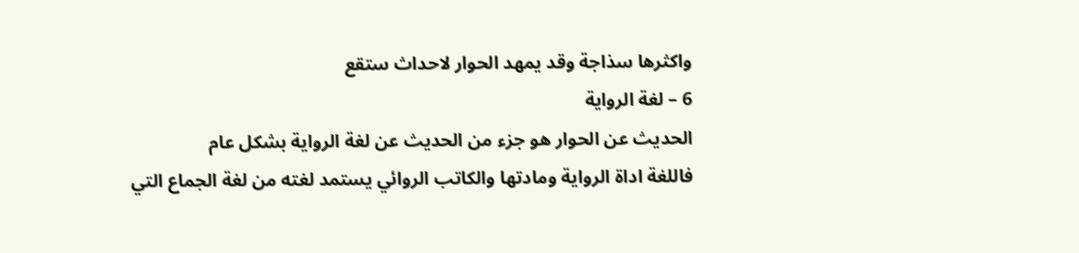واكثرها سذاجة وقد يمهد الحوار لاحداث ستقع
6 – لغة الرواية
الحديث عن الحوار هو جزء من الحديث عن لغة الرواية بشكل عام
فاللغة اداة الرواية ومادتها والكاتب الروائي يستمد لغته من لغة الجماع التي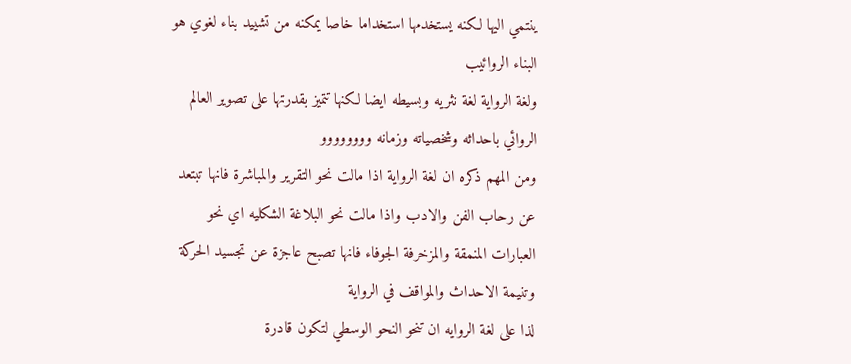ينتمي اليها لكنه يستخدمها استخداما خاصا يمكنه من تشييد بناء لغوي هو البناء الروائيب
ولغة الرواية لغة نثريه وبسيطه ايضا لكنها تتميز بقدرتها على تصوير العالم الروائي باحداثه وشخصياته وزمانه وووووووو
ومن المهم ذكره ان لغة الرواية اذا مالت نحو التقرير والمباشرة فانها تبتعد عن رحاب الفن والادب واذا مالت نحو البلاغة الشكليه اي نحو العبارات المنمقة والمزخرفة الجوفاء فانها تصبح عاجزة عن تجسيد الحركة وتنيمة الاحداث والمواقف في الرواية
لذا على لغة الروايه ان تنحو النحو الوسطي لتكون قادرة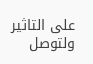على التاثير ولتوصل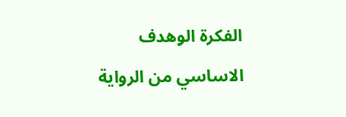الفكرة الوهدف الاساسي من الرواية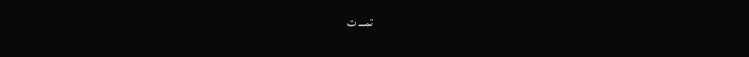تمـــ ت